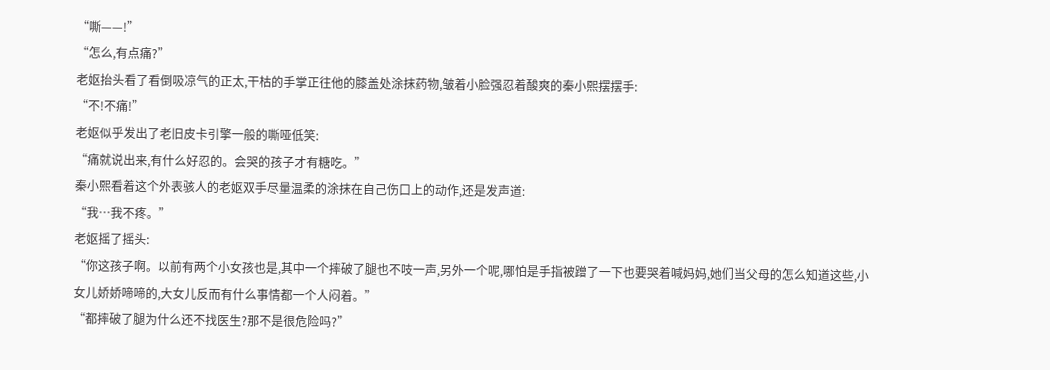“嘶——!”
“怎么,有点痛?”
老妪抬头看了看倒吸凉气的正太,干枯的手掌正往他的膝盖处涂抹药物,皱着小脸强忍着酸爽的秦小熙摆摆手:
“不!不痛!”
老妪似乎发出了老旧皮卡引擎一般的嘶哑低笑:
“痛就说出来,有什么好忍的。会哭的孩子才有糖吃。”
秦小熙看着这个外表骇人的老妪双手尽量温柔的涂抹在自己伤口上的动作,还是发声道:
“我…我不疼。”
老妪摇了摇头:
“你这孩子啊。以前有两个小女孩也是,其中一个摔破了腿也不吱一声,另外一个呢,哪怕是手指被蹭了一下也要哭着喊妈妈,她们当父母的怎么知道这些,小女儿娇娇啼啼的,大女儿反而有什么事情都一个人闷着。”
“都摔破了腿为什么还不找医生?那不是很危险吗?”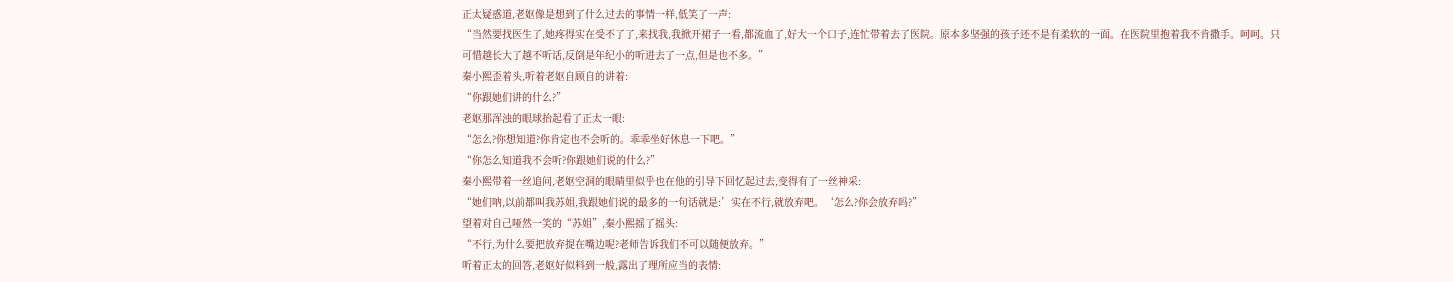正太疑惑道,老妪像是想到了什么过去的事情一样,低笑了一声:
“当然要找医生了,她疼得实在受不了了,来找我,我掀开裙子一看,都流血了,好大一个口子,连忙带着去了医院。原本多坚强的孩子还不是有柔软的一面。在医院里抱着我不肯撒手。呵呵。只可惜越长大了越不听话,反倒是年纪小的听进去了一点,但是也不多。”
秦小熙歪着头,听着老妪自顾自的讲着:
“你跟她们讲的什么?”
老妪那浑浊的眼球抬起看了正太一眼:
“怎么?你想知道?你肯定也不会听的。乖乖坐好休息一下吧。”
“你怎么知道我不会听?你跟她们说的什么?”
秦小熙带着一丝追问,老妪空洞的眼睛里似乎也在他的引导下回忆起过去,变得有了一丝神采:
“她们呐,以前都叫我苏姐,我跟她们说的最多的一句话就是:’实在不行,就放弃吧。‘怎么?你会放弃吗?”
望着对自己哑然一笑的“苏姐”,秦小熙摇了摇头:
“不行,为什么要把放弃提在嘴边呢?老师告诉我们不可以随便放弃。”
听着正太的回答,老妪好似料到一般,露出了理所应当的表情: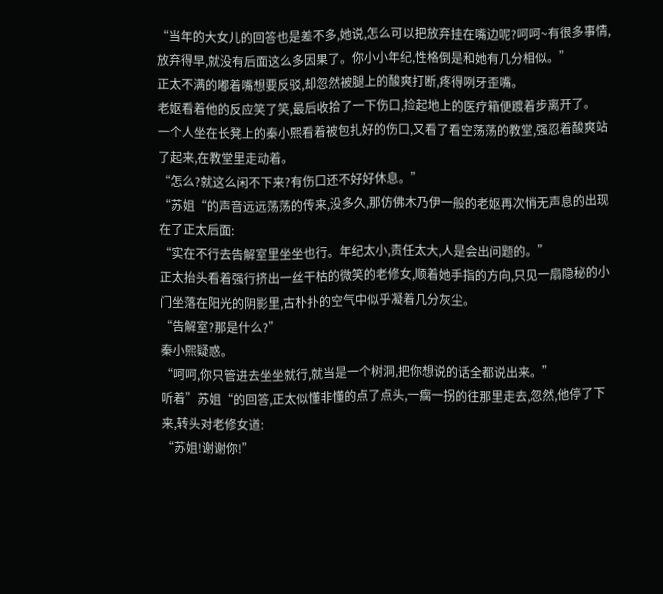“当年的大女儿的回答也是差不多,她说,怎么可以把放弃挂在嘴边呢?呵呵~有很多事情,放弃得早,就没有后面这么多因果了。你小小年纪,性格倒是和她有几分相似。”
正太不满的嘟着嘴想要反驳,却忽然被腿上的酸爽打断,疼得咧牙歪嘴。
老妪看着他的反应笑了笑,最后收拾了一下伤口,捡起地上的医疗箱便踱着步离开了。
一个人坐在长凳上的秦小熙看着被包扎好的伤口,又看了看空荡荡的教堂,强忍着酸爽站了起来,在教堂里走动着。
“怎么?就这么闲不下来?有伤口还不好好休息。”
“苏姐“的声音远远荡荡的传来,没多久,那仿佛木乃伊一般的老妪再次悄无声息的出现在了正太后面:
“实在不行去告解室里坐坐也行。年纪太小,责任太大,人是会出问题的。”
正太抬头看着强行挤出一丝干枯的微笑的老修女,顺着她手指的方向,只见一扇隐秘的小门坐落在阳光的阴影里,古朴扑的空气中似乎凝着几分灰尘。
“告解室?那是什么?”
秦小熙疑惑。
“呵呵,你只管进去坐坐就行,就当是一个树洞,把你想说的话全都说出来。”
听着”苏姐“的回答,正太似懂非懂的点了点头,一瘸一拐的往那里走去,忽然,他停了下来,转头对老修女道:
“苏姐!谢谢你!”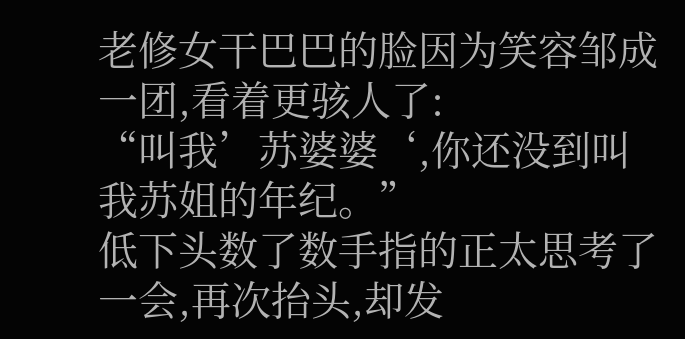老修女干巴巴的脸因为笑容邹成一团,看着更骇人了:
“叫我’苏婆婆‘,你还没到叫我苏姐的年纪。”
低下头数了数手指的正太思考了一会,再次抬头,却发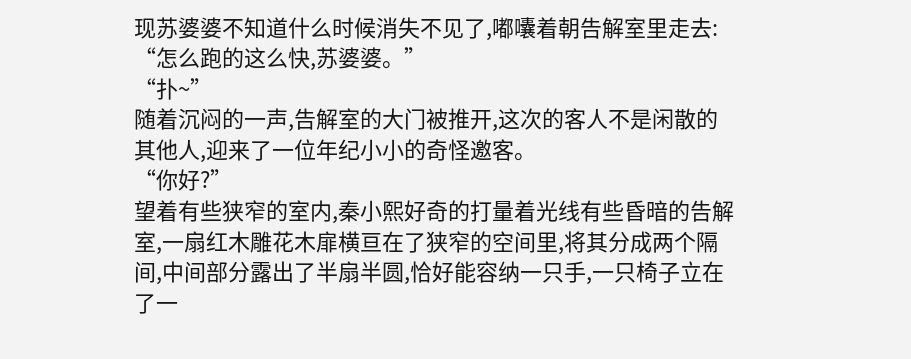现苏婆婆不知道什么时候消失不见了,嘟囔着朝告解室里走去:
“怎么跑的这么快,苏婆婆。”
“扑~”
随着沉闷的一声,告解室的大门被推开,这次的客人不是闲散的其他人,迎来了一位年纪小小的奇怪邀客。
“你好?”
望着有些狭窄的室内,秦小熙好奇的打量着光线有些昏暗的告解室,一扇红木雕花木扉横亘在了狭窄的空间里,将其分成两个隔间,中间部分露出了半扇半圆,恰好能容纳一只手,一只椅子立在了一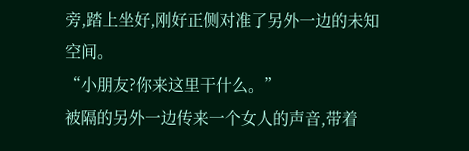旁,踏上坐好,刚好正侧对准了另外一边的未知空间。
“小朋友?你来这里干什么。”
被隔的另外一边传来一个女人的声音,带着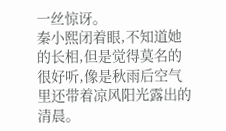一丝惊讶。
秦小熙闭着眼,不知道她的长相,但是觉得莫名的很好听,像是秋雨后空气里还带着凉风阳光露出的清晨。